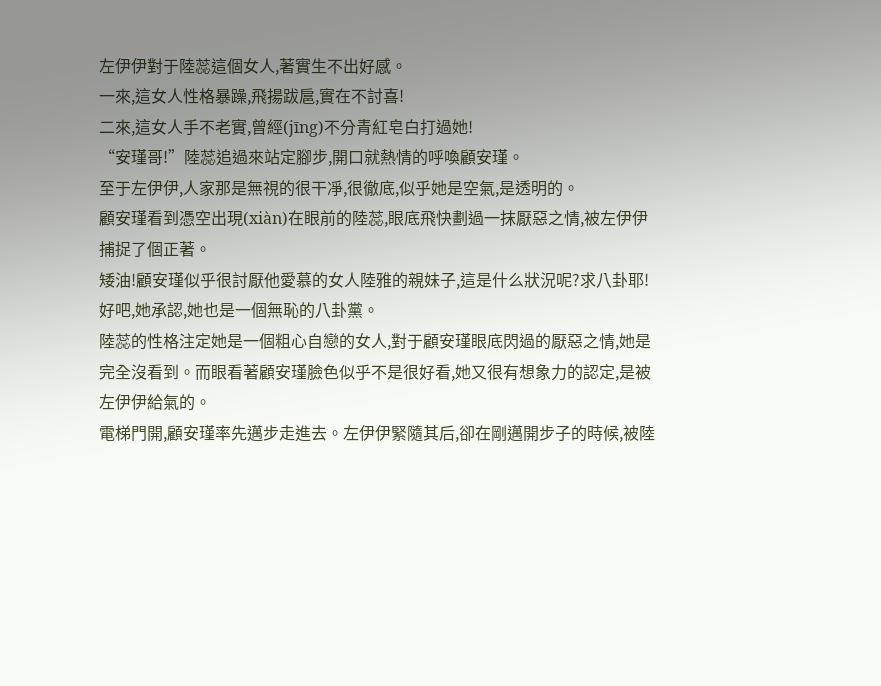左伊伊對于陸蕊這個女人,著實生不出好感。
一來,這女人性格暴躁,飛揚跋扈,實在不討喜!
二來,這女人手不老實,曾經(jīng)不分青紅皂白打過她!
“安瑾哥!”陸蕊追過來站定腳步,開口就熱情的呼喚顧安瑾。
至于左伊伊,人家那是無視的很干凈,很徹底,似乎她是空氣,是透明的。
顧安瑾看到憑空出現(xiàn)在眼前的陸蕊,眼底飛快劃過一抹厭惡之情,被左伊伊捕捉了個正著。
矮油!顧安瑾似乎很討厭他愛慕的女人陸雅的親妹子,這是什么狀況呢?求八卦耶!好吧,她承認,她也是一個無恥的八卦黨。
陸蕊的性格注定她是一個粗心自戀的女人,對于顧安瑾眼底閃過的厭惡之情,她是完全沒看到。而眼看著顧安瑾臉色似乎不是很好看,她又很有想象力的認定,是被左伊伊給氣的。
電梯門開,顧安瑾率先邁步走進去。左伊伊緊隨其后,卻在剛邁開步子的時候,被陸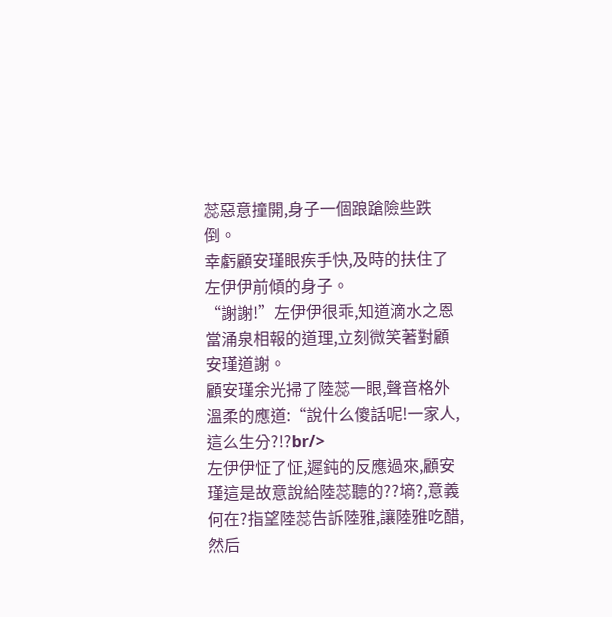蕊惡意撞開,身子一個踉蹌險些跌倒。
幸虧顧安瑾眼疾手快,及時的扶住了左伊伊前傾的身子。
“謝謝!”左伊伊很乖,知道滴水之恩當涌泉相報的道理,立刻微笑著對顧安瑾道謝。
顧安瑾余光掃了陸蕊一眼,聲音格外溫柔的應道:“說什么傻話呢!一家人,這么生分?!?br/>
左伊伊怔了怔,遲鈍的反應過來,顧安瑾這是故意說給陸蕊聽的??墒?,意義何在?指望陸蕊告訴陸雅,讓陸雅吃醋,然后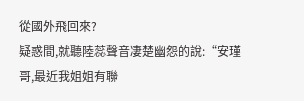從國外飛回來?
疑惑間,就聽陸蕊聲音凄楚幽怨的說:“安瑾哥,最近我姐姐有聯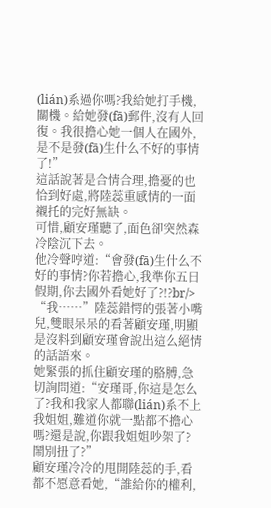(lián)系過你嗎?我給她打手機,關機。給她發(fā)郵件,沒有人回復。我很擔心她一個人在國外,是不是發(fā)生什么不好的事情了!”
這話說著是合情合理,擔憂的也恰到好處,將陸蕊重感情的一面襯托的完好無缺。
可惜,顧安瑾聽了,面色卻突然森冷陰沉下去。
他冷聲哼道:“會發(fā)生什么不好的事情?你若擔心,我準你五日假期,你去國外看她好了?!?br/>
“我……”陸蕊錯愕的張著小嘴兒,雙眼呆呆的看著顧安瑾,明顯是沒料到顧安瑾會說出這么絕情的話語來。
她緊張的抓住顧安瑾的胳膊,急切詢問道:“安瑾哥,你這是怎么了?我和我家人都聯(lián)系不上我姐姐,難道你就一點都不擔心嗎?還是說,你跟我姐姐吵架了?鬧別扭了?”
顧安瑾冷冷的甩開陸蕊的手,看都不愿意看她,“誰給你的權利,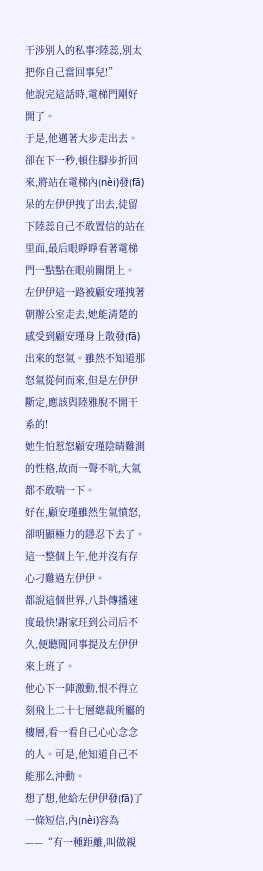干涉別人的私事?陸蕊,別太把你自己當回事兒!”
他說完這話時,電梯門剛好開了。
于是,他邁著大步走出去。卻在下一秒,頓住腳步折回來,將站在電梯內(nèi)發(fā)呆的左伊伊拽了出去,徒留下陸蕊自己不敢置信的站在里面,最后眼睜睜看著電梯門一點點在眼前關閉上。
左伊伊這一路被顧安瑾拽著朝辦公室走去,她能清楚的感受到顧安瑾身上散發(fā)出來的怒氣。雖然不知道那怒氣從何而來,但是左伊伊斷定,應該與陸雅脫不開干系的!
她生怕惹怒顧安瑾陰晴難測的性格,故而一聲不吭,大氣都不敢喘一下。
好在,顧安瑾雖然生氣憤怒,卻明顯極力的隱忍下去了。這一整個上午,他并沒有存心刁難過左伊伊。
都說這個世界,八卦傳播速度最快!謝家玨到公司后不久,便聽聞同事提及左伊伊來上班了。
他心下一陣激動,恨不得立刻飛上二十七層總裁所屬的樓層,看一看自己心心念念的人。可是,他知道自己不能那么沖動。
想了想,他給左伊伊發(fā)了一條短信,內(nèi)容為——“有一種距離,叫做親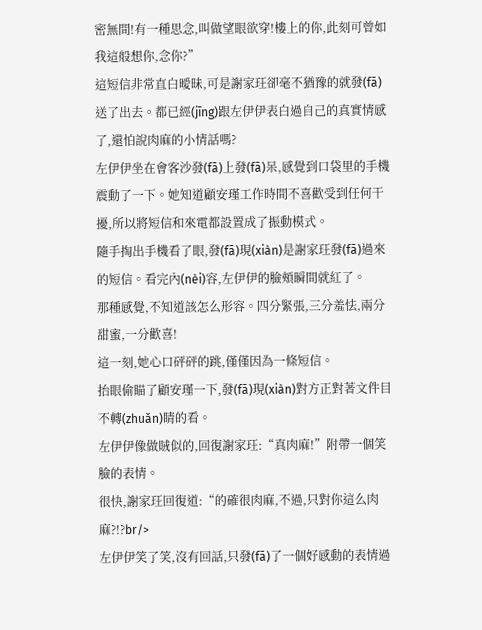密無間!有一種思念,叫做望眼欲穿!樓上的你,此刻可曾如我這般想你,念你?”
這短信非常直白曖昧,可是謝家玨卻毫不猶豫的就發(fā)送了出去。都已經(jīng)跟左伊伊表白過自己的真實情感了,還怕說肉麻的小情話嗎?
左伊伊坐在會客沙發(fā)上發(fā)呆,感覺到口袋里的手機震動了一下。她知道顧安瑾工作時間不喜歡受到任何干擾,所以將短信和來電都設置成了振動模式。
隨手掏出手機看了眼,發(fā)現(xiàn)是謝家玨發(fā)過來的短信。看完內(nèi)容,左伊伊的臉頰瞬間就紅了。
那種感覺,不知道該怎么形容。四分緊張,三分羞怯,兩分甜蜜,一分歡喜!
這一刻,她心口砰砰的跳,僅僅因為一條短信。
抬眼偷瞄了顧安瑾一下,發(fā)現(xiàn)對方正對著文件目不轉(zhuǎn)睛的看。
左伊伊像做賊似的,回復謝家玨:“真肉麻!”附帶一個笑臉的表情。
很快,謝家玨回復道:“的確很肉麻,不過,只對你這么肉麻?!?br/>
左伊伊笑了笑,沒有回話,只發(fā)了一個好感動的表情過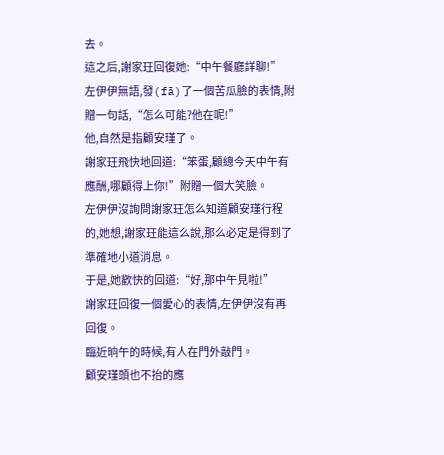去。
這之后,謝家玨回復她:“中午餐廳詳聊!”
左伊伊無語,發(fā)了一個苦瓜臉的表情,附贈一句話,“怎么可能?他在呢!”
他,自然是指顧安瑾了。
謝家玨飛快地回道:“笨蛋,顧總今天中午有應酬,哪顧得上你!”附贈一個大笑臉。
左伊伊沒詢問謝家玨怎么知道顧安瑾行程的,她想,謝家玨能這么說,那么必定是得到了準確地小道消息。
于是,她歡快的回道:“好,那中午見啦!”
謝家玨回復一個愛心的表情,左伊伊沒有再回復。
臨近晌午的時候,有人在門外敲門。
顧安瑾頭也不抬的應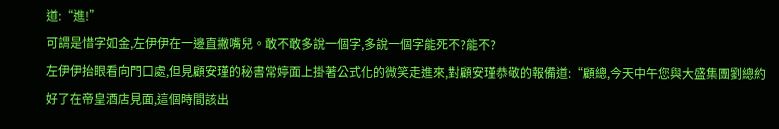道:“進!”
可謂是惜字如金,左伊伊在一邊直撇嘴兒。敢不敢多說一個字,多說一個字能死不?能不?
左伊伊抬眼看向門口處,但見顧安瑾的秘書常婷面上掛著公式化的微笑走進來,對顧安瑾恭敬的報備道:“顧總,今天中午您與大盛集團劉總約好了在帝皇酒店見面,這個時間該出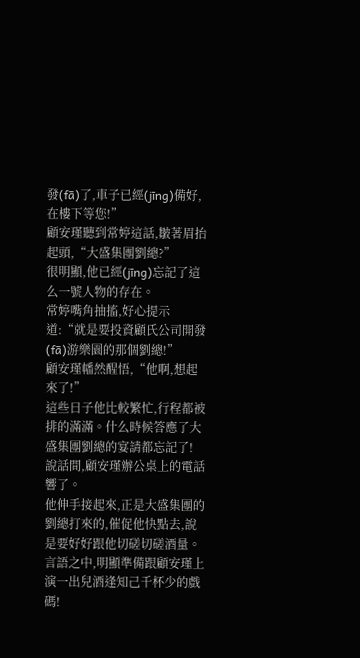發(fā)了,車子已經(jīng)備好,在樓下等您!”
顧安瑾聽到常婷這話,皺著眉抬起頭,“大盛集團劉總?”
很明顯,他已經(jīng)忘記了這么一號人物的存在。
常婷嘴角抽搐,好心提示道:“就是要投資顧氏公司開發(fā)游樂園的那個劉總!”
顧安瑾幡然醒悟,“他啊,想起來了!”
這些日子他比較繁忙,行程都被排的滿滿。什么時候答應了大盛集團劉總的宴請都忘記了!
說話間,顧安瑾辦公桌上的電話響了。
他伸手接起來,正是大盛集團的劉總打來的,催促他快點去,說是要好好跟他切磋切磋酒量。言語之中,明顯準備跟顧安瑾上演一出兒酒逢知己千杯少的戲碼!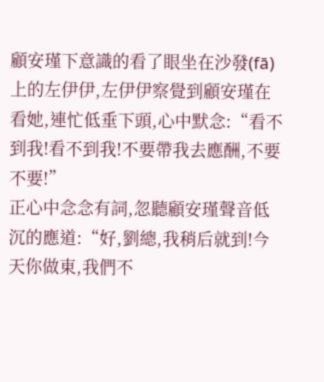顧安瑾下意識的看了眼坐在沙發(fā)上的左伊伊,左伊伊察覺到顧安瑾在看她,連忙低垂下頭,心中默念:“看不到我!看不到我!不要帶我去應酬,不要不要!”
正心中念念有詞,忽聽顧安瑾聲音低沉的應道:“好,劉總,我稍后就到!今天你做東,我們不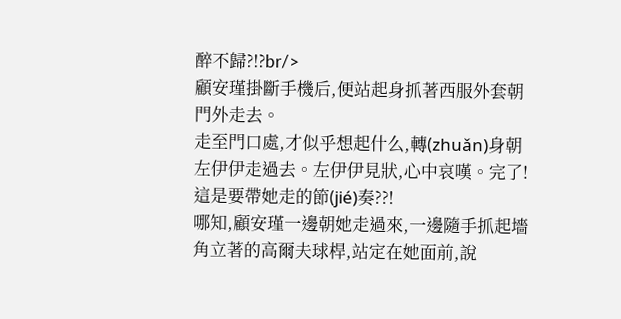醉不歸?!?br/>
顧安瑾掛斷手機后,便站起身抓著西服外套朝門外走去。
走至門口處,才似乎想起什么,轉(zhuǎn)身朝左伊伊走過去。左伊伊見狀,心中哀嘆。完了!這是要帶她走的節(jié)奏??!
哪知,顧安瑾一邊朝她走過來,一邊隨手抓起墻角立著的高爾夫球桿,站定在她面前,說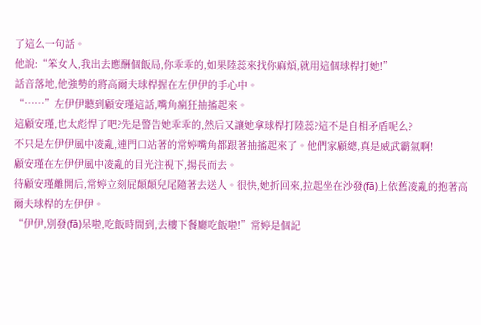了這么一句話。
他說:“笨女人,我出去應酬個飯局,你乖乖的,如果陸蕊來找你麻煩,就用這個球桿打她!”
話音落地,他強勢的將高爾夫球桿握在左伊伊的手心中。
“……”左伊伊聽到顧安瑾這話,嘴角瘋狂抽搐起來。
這顧安瑾,也太彪悍了吧?先是警告她乖乖的,然后又讓她拿球桿打陸蕊?這不是自相矛盾呢么?
不只是左伊伊風中凌亂,連門口站著的常婷嘴角都跟著抽搐起來了。他們家顧總,真是威武霸氣啊!
顧安瑾在左伊伊風中凌亂的目光注視下,揚長而去。
待顧安瑾離開后,常婷立刻屁顛顛兒尾隨著去送人。很快,她折回來,拉起坐在沙發(fā)上依舊凌亂的抱著高爾夫球桿的左伊伊。
“伊伊,別發(fā)呆啦,吃飯時間到,去樓下餐廳吃飯啦!”常婷是個記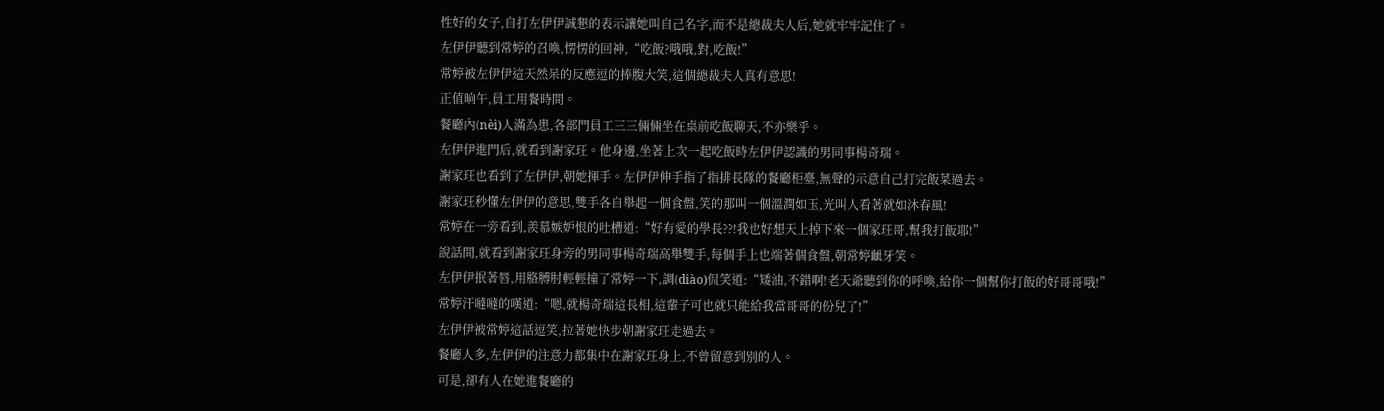性好的女子,自打左伊伊誠懇的表示讓她叫自己名字,而不是總裁夫人后,她就牢牢記住了。
左伊伊聽到常婷的召喚,愣愣的回神,“吃飯?哦哦,對,吃飯!”
常婷被左伊伊這天然呆的反應逗的捧腹大笑,這個總裁夫人真有意思!
正值晌午,員工用餐時間。
餐廳內(nèi)人滿為患,各部門員工三三倆倆坐在桌前吃飯聊天,不亦樂乎。
左伊伊進門后,就看到謝家玨。他身邊,坐著上次一起吃飯時左伊伊認識的男同事楊奇瑞。
謝家玨也看到了左伊伊,朝她揮手。左伊伊伸手指了指排長隊的餐廳柜臺,無聲的示意自己打完飯菜過去。
謝家玨秒懂左伊伊的意思,雙手各自舉起一個食盤,笑的那叫一個溫潤如玉,光叫人看著就如沐春風!
常婷在一旁看到,羨慕嫉妒恨的吐槽道:“好有愛的學長??!我也好想天上掉下來一個家玨哥,幫我打飯耶!”
說話間,就看到謝家玨身旁的男同事楊奇瑞高舉雙手,每個手上也端著個食盤,朝常婷齜牙笑。
左伊伊抿著唇,用胳膊肘輕輕撞了常婷一下,調(diào)侃笑道:“矮油,不錯啊!老天爺聽到你的呼喚,給你一個幫你打飯的好哥哥哦!”
常婷汗噠噠的嘆道:“嗯,就楊奇瑞這長相,這輩子可也就只能給我當哥哥的份兒了!”
左伊伊被常婷這話逗笑,拉著她快步朝謝家玨走過去。
餐廳人多,左伊伊的注意力都集中在謝家玨身上,不曾留意到別的人。
可是,卻有人在她進餐廳的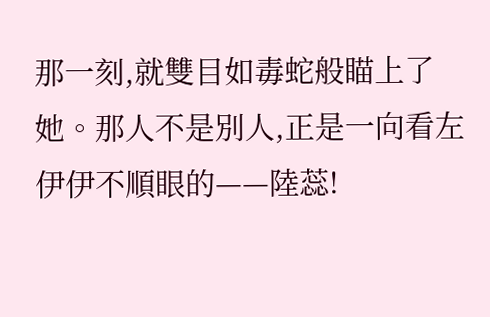那一刻,就雙目如毒蛇般瞄上了她。那人不是別人,正是一向看左伊伊不順眼的——陸蕊!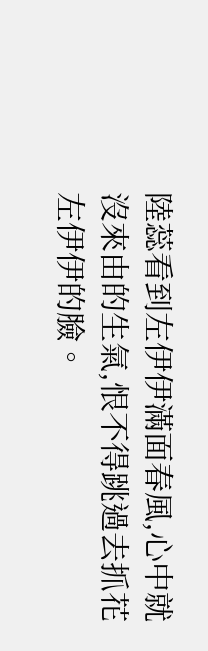陸蕊看到左伊伊滿面春風,心中就沒來由的生氣,恨不得跳過去抓花左伊伊的臉。